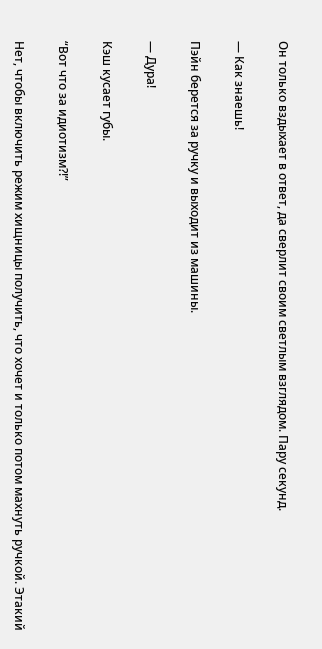Он только вздыхает в ответ, да сверлит своим светлым взглядом. Пару секунд.

— Как знаешь!

Пэйн берется за ручку и выходит из машины.

— Дура!

Кэш кусает губы.

“Вот что за идиотизм?!”

Нет, чтобы включить режим хищницы получить, что хочет и только потом махнуть ручкой. Этакий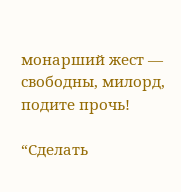монарший жест — свободны, милорд, подите прочь!

“Сделать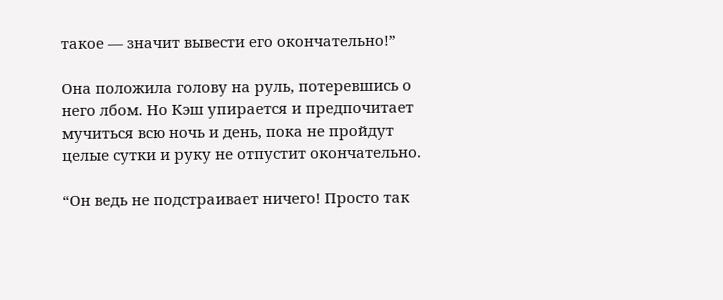такое — значит вывести его окончательно!”

Она положила голову на руль, потеревшись о него лбом. Но Кэш упирается и предпочитает мучиться всю ночь и день, пока не пройдут целые сутки и руку не отпустит окончательно.

“Он ведь не подстраивает ничего! Просто так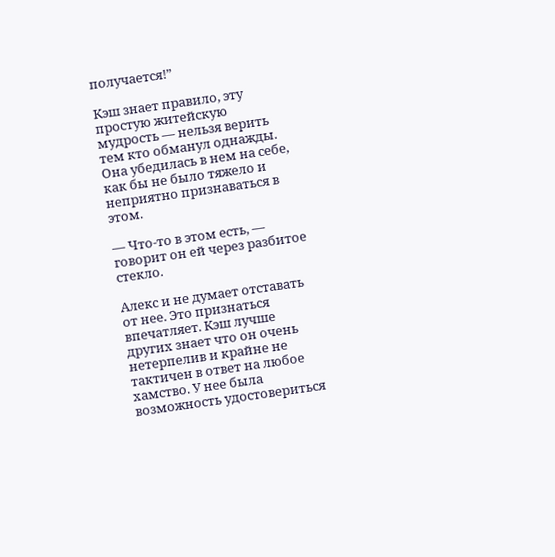получается!”

Кэш знает правило, эту простую житейскую мудрость — нельзя верить тем кто обманул однажды. Она убедилась в нем на себе, как бы не было тяжело и неприятно признаваться в этом.

— Что-то в этом есть, — говорит он ей через разбитое стекло.

Алекс и не думает отставать от нее. Это признаться впечатляет. Кэш лучше других знает что он очень нетерпелив и крайне не тактичен в ответ на любое хамство. У нее была возможность удостовериться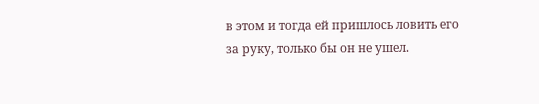в этом и тогда ей пришлось ловить его за руку, только бы он не ушел.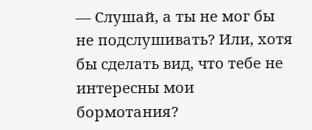— Слушай, а ты не мог бы не подслушивать? Или, хотя бы сделать вид, что тебе не интересны мои бормотания?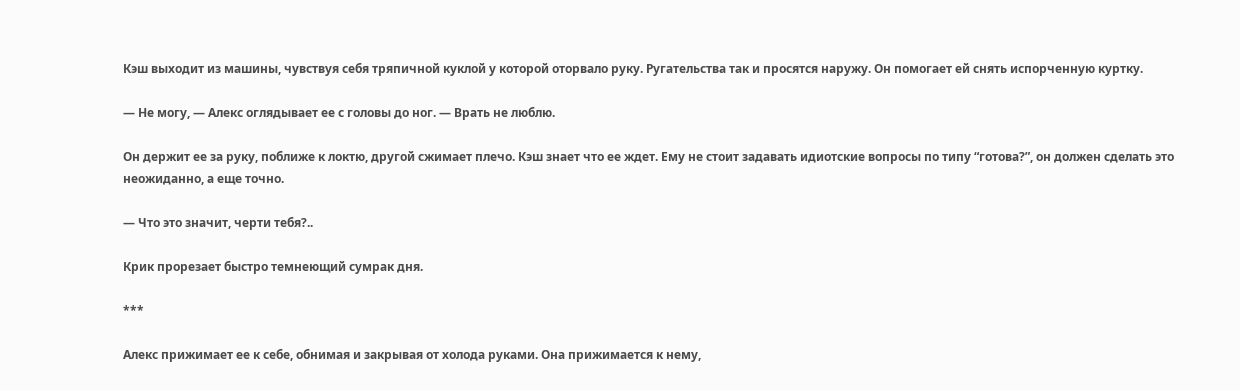Кэш выходит из машины, чувствуя себя тряпичной куклой у которой оторвало руку. Ругательства так и просятся наружу. Он помогает ей снять испорченную куртку.

— Не могу, — Алекс оглядывает ее с головы до ног. — Врать не люблю.

Он держит ее за руку, поближе к локтю, другой сжимает плечо. Кэш знает что ее ждет. Ему не стоит задавать идиотские вопросы по типу “готова?”, он должен сделать это неожиданно, а еще точно.

— Что это значит, черти тебя?..

Крик прорезает быстро темнеющий сумрак дня.

***

Алекс прижимает ее к себе, обнимая и закрывая от холода руками. Она прижимается к нему,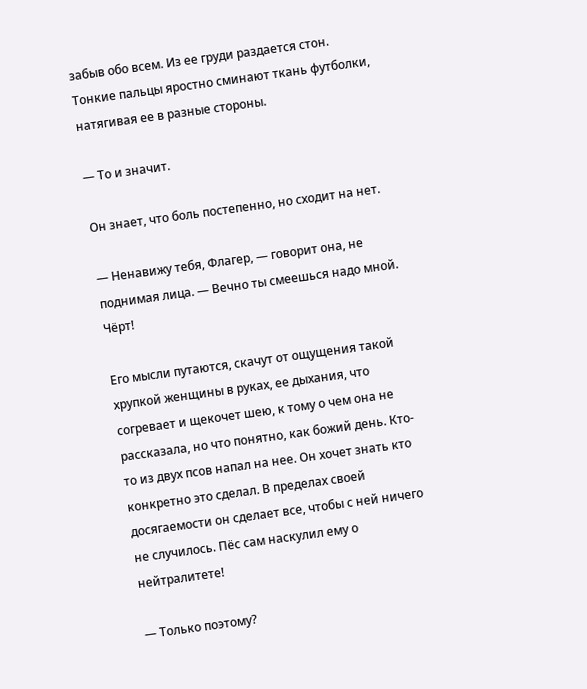забыв обо всем. Из ее груди раздается стон. Тонкие пальцы яростно сминают ткань футболки, натягивая ее в разные стороны.

— То и значит.

Он знает, что боль постепенно, но сходит на нет.

— Ненавижу тебя, Флагер, — говорит она, не поднимая лица. — Вечно ты смеешься надо мной. Чёрт!

Его мысли путаются, скачут от ощущения такой хрупкой женщины в руках, ее дыхания, что согревает и щекочет шею, к тому о чем она не рассказала, но что понятно, как божий день. Кто-то из двух псов напал на нее. Он хочет знать кто конкретно это сделал. В пределах своей досягаемости он сделает все, чтобы с ней ничего не случилось. Пёс сам наскулил ему о нейтралитете!

— Только поэтому?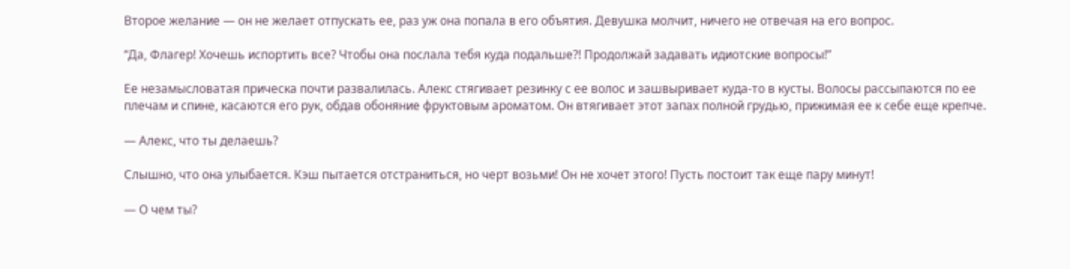Второе желание — он не желает отпускать ее, раз уж она попала в его объятия. Девушка молчит, ничего не отвечая на его вопрос.

“Да, Флагер! Хочешь испортить все? Чтобы она послала тебя куда подальше?! Продолжай задавать идиотские вопросы!”

Ее незамысловатая прическа почти развалилась. Алекс стягивает резинку с ее волос и зашвыривает куда-то в кусты. Волосы рассыпаются по ее плечам и спине, касаются его рук, обдав обоняние фруктовым ароматом. Он втягивает этот запах полной грудью, прижимая ее к себе еще крепче.

— Алекс, что ты делаешь?

Слышно, что она улыбается. Кэш пытается отстраниться, но черт возьми! Он не хочет этого! Пусть постоит так еще пару минут!

— О чем ты?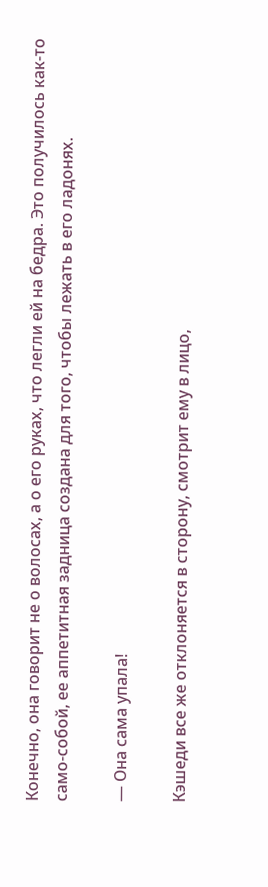Конечно, она говорит не о волосах, а о его руках, что легли ей на бедра. Это получилось как-то само-собой, ее аппетитная задница создана для того, чтобы лежать в его ладонях.

— Она сама упала!

Кэшеди все же отклоняется в сторону, смотрит ему в лицо,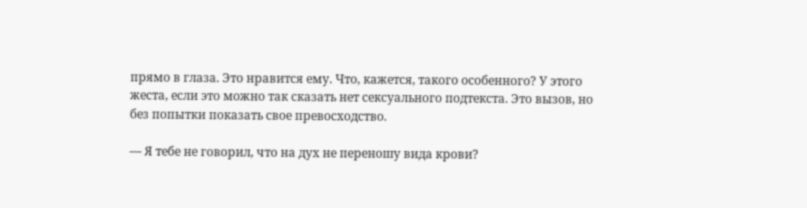прямо в глаза. Это нравится ему. Что, кажется, такого особенного? У этого жеста, если это можно так сказать нет сексуального подтекста. Это вызов, но без попытки показать свое превосходство.

— Я тебе не говорил, что на дух не переношу вида крови?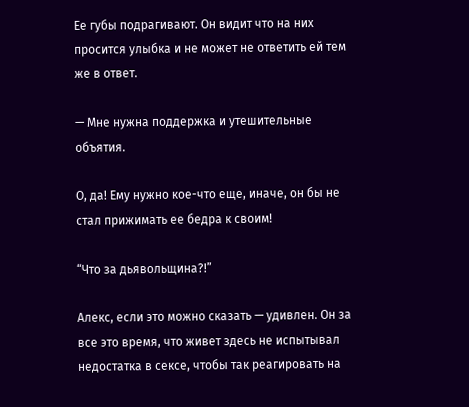Ее губы подрагивают. Он видит что на них просится улыбка и не может не ответить ей тем же в ответ.

— Мне нужна поддержка и утешительные объятия.

О, да! Ему нужно кое-что еще, иначе, он бы не стал прижимать ее бедра к своим!

“Что за дьявольщина?!”

Алекс, если это можно сказать — удивлен. Он за все это время, что живет здесь не испытывал недостатка в сексе, чтобы так реагировать на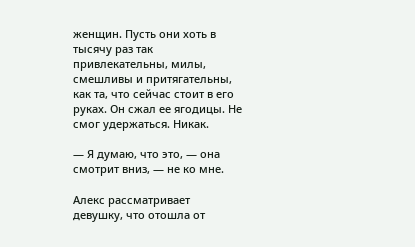женщин. Пусть они хоть в тысячу раз так привлекательны, милы, смешливы и притягательны, как та, что сейчас стоит в его руках. Он сжал ее ягодицы. Не смог удержаться. Никак.

— Я думаю, что это, — она смотрит вниз, — не ко мне.

Алекс рассматривает девушку, что отошла от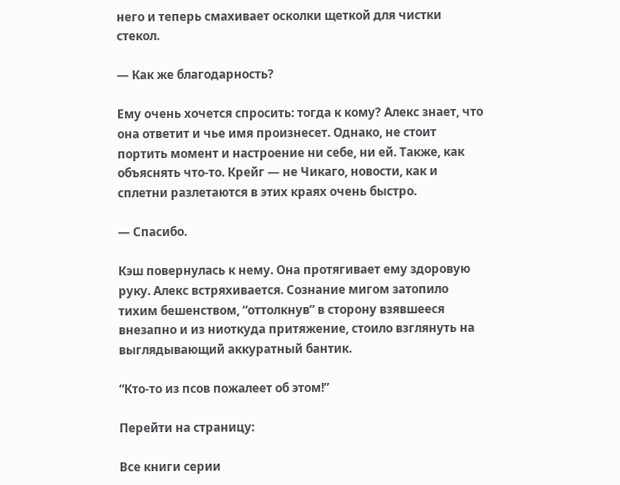него и теперь смахивает осколки щеткой для чистки стекол.

— Как же благодарность?

Ему очень хочется спросить: тогда к кому? Алекс знает, что она ответит и чье имя произнесет. Однако, не стоит портить момент и настроение ни себе, ни ей. Также, как объяснять что-то. Крейг — не Чикаго, новости, как и сплетни разлетаются в этих краях очень быстро.

— Спасибо.

Кэш повернулась к нему. Она протягивает ему здоровую руку. Алекс встряхивается. Сознание мигом затопило тихим бешенством, “оттолкнув” в сторону взявшееся внезапно и из ниоткуда притяжение, стоило взглянуть на выглядывающий аккуратный бантик.

“Кто-то из псов пожалеет об этом!”

Перейти на страницу:

Все книги серии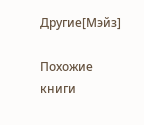Другие[Мэйз]

Похожие книги